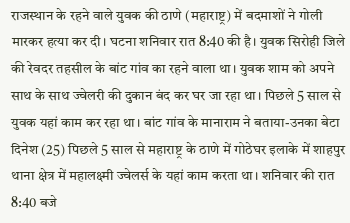राजस्थान के रहने वाले युवक की ठाणे (महाराष्ट्र) में बदमाशों ने गोली मारकर हत्या कर दी। घटना शनिवार रात 8:40 की है। युवक सिरोही जिले की रेवदर तहसील के बांट गांव का रहने वाला था। युवक शाम को अपने साथ के साथ ज्वेलरी की दुकान बंद कर घर जा रहा था। पिछले 5 साल से युवक यहां काम कर रहा था। बांट गांव के मानाराम ने बताया-उनका बेटा दिनेश (25) पिछले 5 साल से महाराष्ट्र के ठाणे में गोठेघर इलाके में शाहपुर थाना क्षेत्र में महालक्ष्मी ज्वेलर्स के यहां काम करता था। शनिवार की रात 8:40 बजे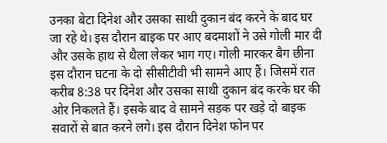उनका बेटा दिनेश और उसका साथी दुकान बंद करने के बाद घर जा रहे थे। इस दौरान बाइक पर आए बदमाशों ने उसे गोली मार दी और उसके हाथ से थैला लेकर भाग गए। गोली मारकर बैग छीना इस दौरान घटना के दो सीसीटीवी भी सामने आए हैं। जिसमें रात करीब 8:38 पर दिनेश और उसका साथी दुकान बंद करके घर की ओर निकलते हैं। इसके बाद वे सामने सड़क पर खड़े दो बाइक सवारों से बात करने लगे। इस दौरान दिनेश फोन पर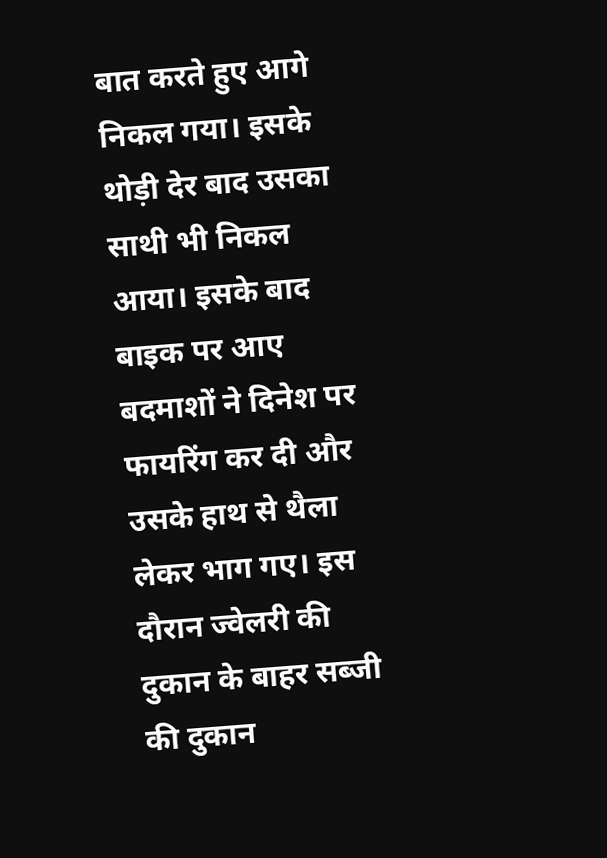बात करते हुए आगे निकल गया। इसके थोड़ी देर बाद उसका साथी भी निकल आया। इसके बाद बाइक पर आए बदमाशों ने दिनेश पर फायरिंग कर दी और उसके हाथ से थैला लेकर भाग गए। इस दौरान ज्वेलरी की दुकान के बाहर सब्जी की दुकान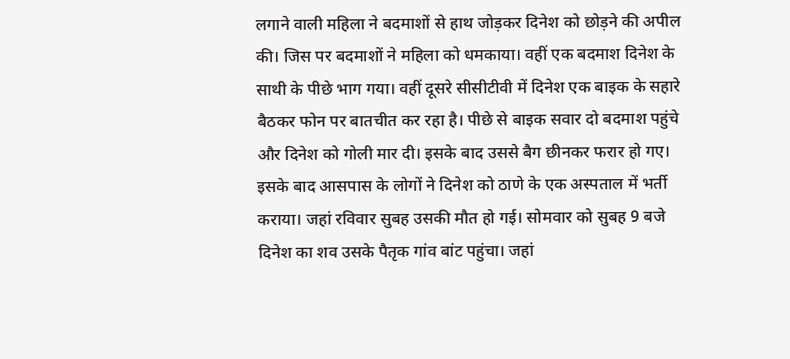लगाने वाली महिला ने बदमाशों से हाथ जोड़कर दिनेश को छोड़ने की अपील की। जिस पर बदमाशों ने महिला को धमकाया। वहीं एक बदमाश दिनेश के साथी के पीछे भाग गया। वहीं दूसरे सीसीटीवी में दिनेश एक बाइक के सहारे बैठकर फोन पर बातचीत कर रहा है। पीछे से बाइक सवार दो बदमाश पहुंचे और दिनेश को गोली मार दी। इसके बाद उससे बैग छीनकर फरार हो गए। इसके बाद आसपास के लोगों ने दिनेश को ठाणे के एक अस्पताल में भर्ती कराया। जहां रविवार सुबह उसकी मौत हो गई। सोमवार को सुबह 9 बजे दिनेश का शव उसके पैतृक गांव बांट पहुंचा। जहां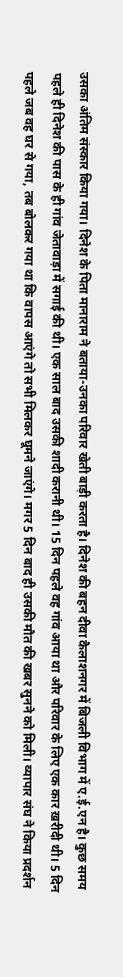उसका अंतिम संस्कार किया गया। दिनेश के पिता मानाराम ने बताया-उनका परिवार खेती बाड़ी करता है। दिनेश की बहन दीवा कैलाशनगर में बिजली विभाग में ए.ई.एन है। कुछ समय पहले ही दिनेश की पास के ही गांव जेतावाड़ा में सगाई की थी। एक साल बाद उसकी शादी करानी थी। 15 दिन पहले वह गांव आया था और परिवार के लिए एक कार ख़रीदी थी। 5 दिन पहले जब वह घर से गया, तब बोलकर गया था कि वापस आएंगे तो सभी मिलकर घूमने जाएंगे। मगर 5 दिन बाद ही उसकी मौत की खबर सुनने को मिली। व्यापार संघ ने किया प्रदर्शन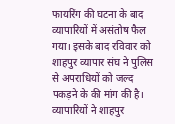फायरिंग की घटना के बाद व्यापारियों में असंतोष फैल गया। इसके बाद रविवार को शाहपुर व्यापार संघ ने पुलिस से अपराधियों को जल्द पकड़ने के की मांग की है। व्यापारियों ने शाहपुर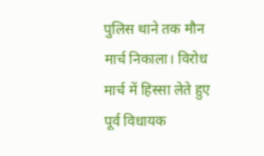पुलिस थाने तक मौन मार्च निकाला। विरोध मार्च में हिस्सा लेते हुए पूर्व विधायक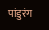पांडुरंग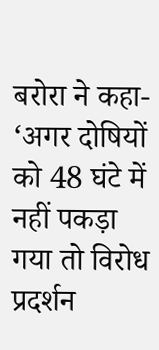बरोरा ने कहा- ‘अगर दोषियों को 48 घंटे में नहीं पकड़ा गया तो विरोध प्रदर्शन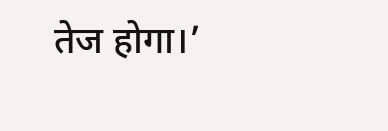तेज होगा।’